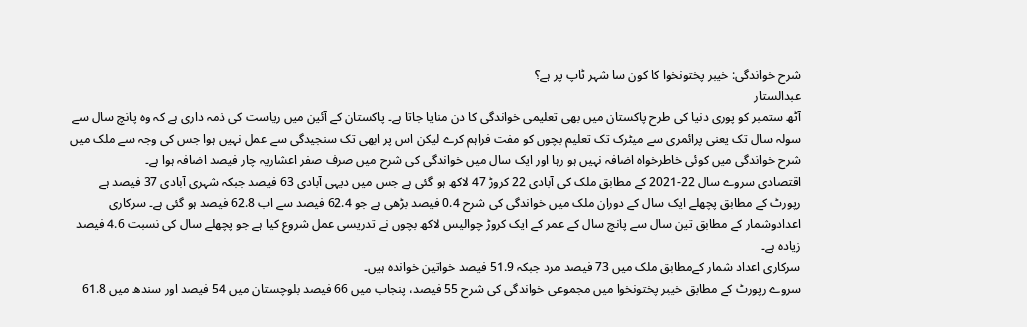شرح خواندگی: خیبر پختونخوا کا کون سا شہر ٹاپ پر ہے؟
عبدالستار
آٹھ ستمبر کو پوری دنیا کی طرح پاکستان میں بھی تعلیمی خواندگی کا دن منایا جاتا ہے۔ پاکستان کے آئین میں ریاست کی ذمہ داری ہے کہ وہ پانچ سال سے سولہ سال تک یعنی پرائمری سے میٹرک تک تعلیم بچوں کو مفت فراہم کرے لیکن اس پر ابھی تک سنجیدگی سے عمل نہیں ہوا جس کی وجہ سے ملک میں شرح خواندگی میں کوئی خاطرخواہ اضافہ نہیں ہو رہا اور ایک سال میں خواندگی کی شرح میں صرف صفر اعشاریہ چار فیصد اضافہ ہوا ہے۔
اقتصادی سروے سال 22-2021 کے مطابق ملک کی آبادی 22 کروڑ 47 لاکھ ہو گئی ہے جس میں دیہی آبادی 63 فیصد جبکہ شہری آبادی 37 فیصد ہے
رپورٹ کے مطابق پچھلے ایک سال کے دوران ملک میں خواندگی کی شرح 0.4 فیصد بڑھی ہے جو 62.4 فیصد سے اب 62.8 فیصد ہو گئی ہے۔ سرکاری اعدادوشمار کے مطابق تین سال سے پانچ سال کے عمر کے ایک کروڑ چوالیس لاکھ بچوں نے تدریسی عمل شروع کیا ہے جو پچھلے سال کی نسبت 4.6 فیصد زیادہ ہے۔
سرکاری اعداد شمار کےمطابق ملک میں 73 فیصد مرد جبکہ 51.9 فیصد خواتین خواندہ ہیں۔
سروے رپورٹ کے مطابق خیبر پختونخوا میں مجموعی خواندگی کی شرح 55 فیصد، پنجاب میں 66 فیصد بلوچستان میں 54 فیصد اور سندھ میں 61.8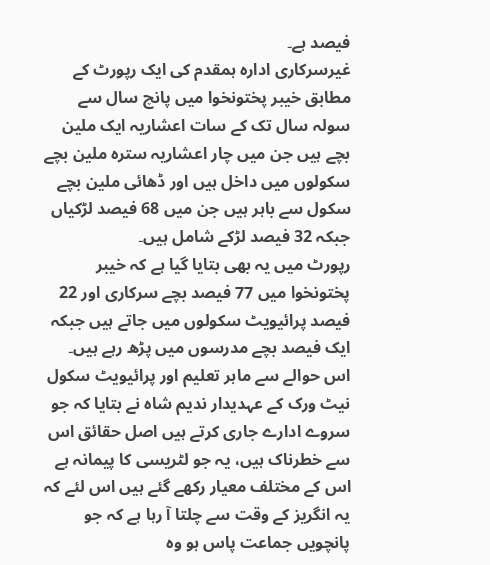فیصد ہے۔
غیرسرکاری ادارہ ہمقدم کی ایک رپورٹ کے مطابق خیبر پختونخوا میں پانچ سال سے سولہ سال تک کے سات اعشاریہ ایک ملین بچے ہیں جن میں چار اعشاریہ سترہ ملین بچے سکولوں میں داخل ہیں اور ڈھائی ملین بچے سکول سے باہر ہیں جن میں 68 فیصد لڑکیاں جبکہ 32 فیصد لڑکے شامل ہیں۔
رپورٹ میں یہ بھی بتایا گیا ہے کہ خیبر پختونخوا میں 77 فیصد بچے سرکاری اور 22 فیصد پرائیویٹ سکولوں میں جاتے ہیں جبکہ ایک فیصد بچے مدرسوں میں پڑھ رہے ہیں۔
اس حوالے سے ماہر تعلیم اور پرائیویٹ سکول نیٹ ورک کے عہدیدار ندیم شاہ نے بتایا کہ جو سروے ادارے جاری کرتے ہیں اصل حقائق اس سے خطرناک ہیں، یہ جو لٹریسی کا پیمانہ ہے اس کے مختلف معیار رکھے گئے ہیں اس لئے کہ یہ انگریز کے وقت سے چلتا آ رہا ہے کہ جو پانچویں جماعت پاس ہو وہ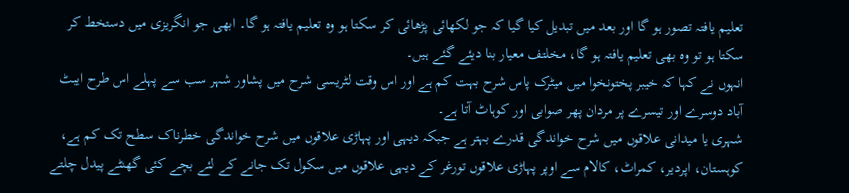تعلیم یافتہ تصور ہو گا اور بعد میں تبدیل کیا گیا کہ جو لکھائی پڑھائی کر سکتا ہو وہ تعلیم یافتہ ہو گا۔ ابھی جو انگریزی میں دستخط کر سکتا ہو تو وہ بھی تعلیم یافتہ ہو گا، مخلتف معیار بنا دیئے گئے ہیں۔
انہوں نے کہا کہ خیبر پختونخوا میں میٹرک پاس شرح بہت کم ہے اور اس وقت لٹریسی شرح میں پشاور شہر سب سے پہلے اس طرح ایبٹ آباد دوسرے اور تیسرے پر مردان پھر صوابی اور کوہاٹ آتا ہے۔
شہری یا میدانی علاقوں میں شرح خواندگی قدرے بہتر ہے جبکہ دیہی اور پہاڑی علاقوں میں شرح خواندگی خطرناک سطح تک کم ہے، کوہستان، اپردیر، کمراٹ، کالام سے اوپر پہاڑی علاقوں تورغر کے دیہی علاقوں میں سکول تک جانے کے لئے بچے کئی گھنٹے پیدل چلتے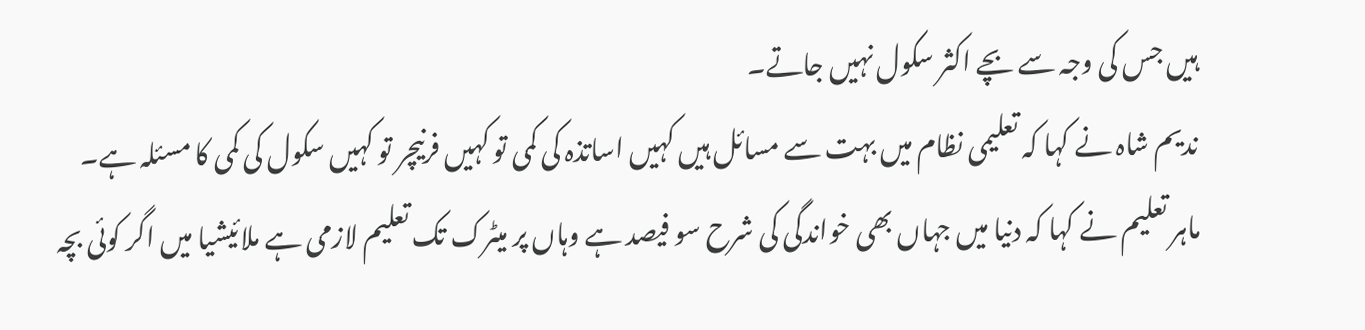ہیں جس کی وجہ سے بچے اکثر سکول نہیں جاتے۔
ندیم شاہ نے کہا کہ تعلیمی نظام میں بہت سے مسائل ہیں کہیں اساتذہ کی کمی تو کہیں فرنیچر تو کہیں سکول کی کمی کا مسئلہ ہے۔
ماہر تعلیم نے کہا کہ دنیا میں جہاں بھی خواندگی کی شرح سو فیصد ہے وہاں پر میٹرک تک تعلیم لازمی ہے ملائیشیا میں اگر کوئی بچہ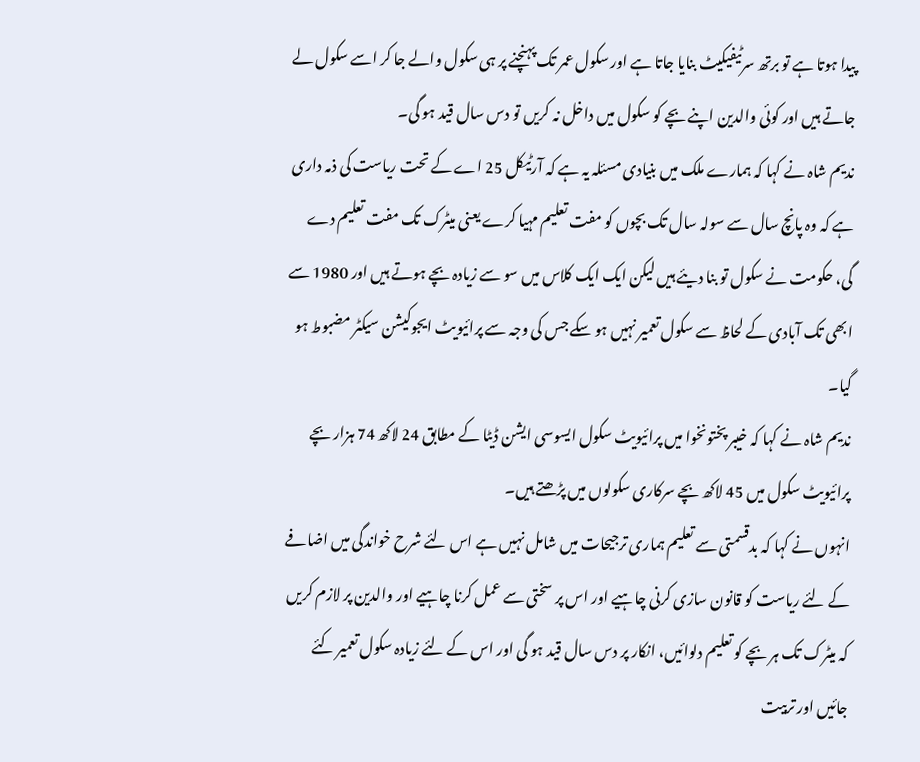پیدا ہوتا ہے تو برتھ سرٹیفیکیٹ بنایا جاتا ہے اور سکول عمر تک پہنچنے پر ہی سکول والے جا کر اسے سکول لے جاتے ہیں اور کوئی والدین اپنے بچے کو سکول میں داخل نہ کریں تو دس سال قید ہو گی۔
ندیم شاہ نے کہا کہ ہمارے ملک میں بنیادی مسئلہ یہ ہے کہ آرٹیکل 25 اے کے تحت ریاست کی ذمہ داری ہے کہ وہ پانچ سال سے سولہ سال تک بچوں کو مفت تعلیم مہیا کرے یعنی میٹرک تک مفت تعلیم دے گی، حکومت نے سکول تو بنا دیئے ہیں لیکن ایک ایک کلاس میں سو سے زیادہ بچے ہوتے ہیں اور 1980 سے ابھی تک آبادی کے لحاظ سے سکول تعمیر نہیں ہو سکے جس کی وجہ سے پرائیویٹ ایجوکیشن سیکٹر مضبوط ہو گیا۔
ندیم شاہ نے کہا کہ خیبر پختونخوا میں پرائیویٹ سکول ایسوسی ایشن ڈیٹا کے مطابق 24 لاکھ 74 ہزار بچے پرائیویٹ سکول میں 45 لاکھ بچے سرکاری سکولوں میں پڑھتے ہیں۔
انہوں نے کہا کہ بدقسمتی سے تعلیم ہماری ترجیحات میں شامل نہیں ہے اس لئے شرح خواندگی میں اضافے کے لئے ریاست کو قانون سازی کرنی چاہیے اور اس پر سختی سے عمل کرنا چاہیے اور والدین پر لازم کریں کہ میٹرک تک ہر بچے کو تعلیم دلوائیں، انکار پر دس سال قید ہو گی اور اس کے لئے زیادہ سکول تعمیر کئے جائیں اور تربیت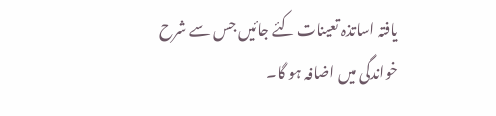یافتہ اساتذہ تعینات کئے جائیں جس سے شرح خواندگی میں اضافہ ہو گا۔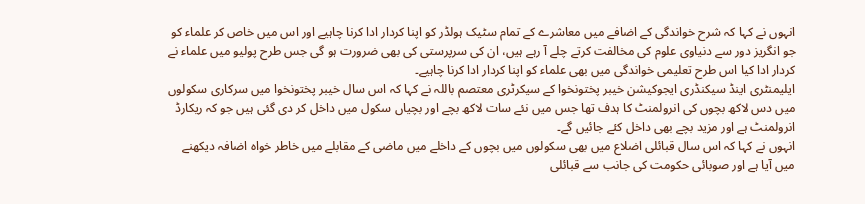انہوں نے کہا کہ شرح خواندگی کے اضافے میں معاشرے کے تمام سٹیک ہولڈر کو اپنا کردار ادا کرنا چاہیے اور اس میں خاص کر علماء کو جو انگریز دور سے دنیاوی علوم کی مخالفت کرتے چلے آ رہے ہیں، ان کی سرپرستی کی بھی ضرورت ہو گی جس طرح پولیو میں علماء نے کردار ادا کیا اس طرح تعلیمی خواندگی میں بھی علماء کو اپنا کردار ادا کرنا چاہیے۔
ایلیمنٹری اینڈ سیکنڈری ایجوکیشن خیبر پختونخوا کے سیکرٹری معتصم باللہ نے کہا کہ اس سال خیبر پختونخوا میں سرکاری سکولوں میں دس لاکھ بچوں کی انرولمنٹ کا ہدف تھا جس میں نئے سات لاکھ بچے اور بچیاں سکول میں داخل کر دی گئی ہیں جو کہ ریکارڈ انرولمنٹ ہے اور مزید بچے بھی داخل کئے جائیں گے۔
انہوں نے کہا کہ اس سال قبائلی اضلاع میں بھی سکولوں میں بچوں کے داخلے میں ماضی کے مقابلے میں خاطر خواہ اضافہ دیکھنے میں آیا ہے اور صوبائی حکومت کی جانب سے قبائلی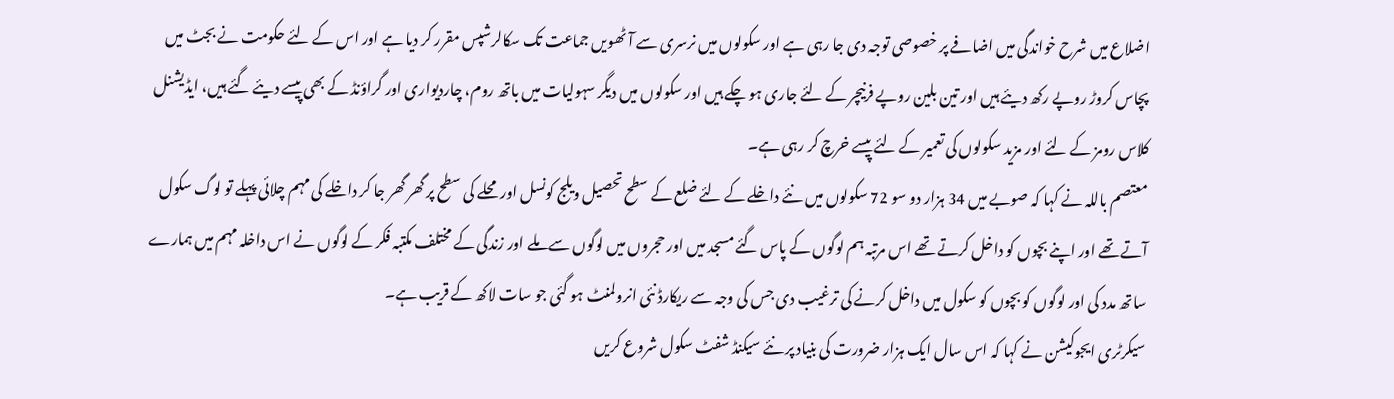اضلاع میں شرح خواندگی میں اضافے پر خصوصی توجہ دی جا رہی ہے اور سکولوں میں نرسری سے آٹھویں جماعت تک سکالرشپس مقرر کر دیا ہے اور اس کے لئے حکومت نے بجٹ میں پچاس کروڑ روپے رکھ دیئے ہیں اور تین بلین روپے فرنیچر کے لئے جاری ہو چکے ہیں اور سکولوں میں دیگر سہولیات میں باتھ روم، چاردیواری اور گراؤنڈ کے بھی پیسے دیئے گئے ہیں، ایڈیشنل کلاس رومز کے لئے اور مزید سکولوں کی تعمیر کے لئے پیسے خرچ کر رہی ہے۔
معتصم باللہ نے کہا کہ صوبے میں 34 ہزار دو سو 72 سکولوں میں نئے داخلے کے لئے ضلع کے سطح تحصیل ویلج کونسل اور محلے کی سطح پر گھر گھر جا کر داخلے کی مہم چلائی پہلے تو لوگ سکول آتے تھے اور اپنے بچوں کو داخل کرتے تھے اس مرتبہ ہم لوگوں کے پاس گئے مسجد میں اور حجروں میں لوگوں سے ملے اور زندگی کے مختلف مکتبہ فکر کے لوگوں نے اس داخلہ مہم میں ہمارے ساتھ مدد کی اور لوگوں کو بچوں کو سکول میں داخل کرنے کی ترغیب دی جس کی وجہ سے ریکارڈ نئی انرولمنٹ ہو گئی جو سات لاکھ کے قریب ہے۔
سیکرٹری ایجوکیشن نے کہا کہ اس سال ایک ہزار ضرورت کی بنیاد پر نئے سیکنڈ شفٹ سکول شروع کریں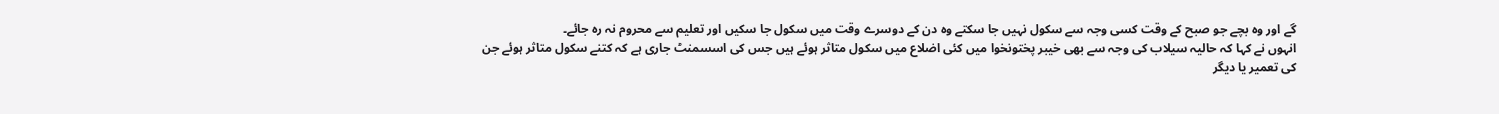گے اور وہ بچے جو صبح کے وقت کسی وجہ سے سکول نہیں جا سکتے وہ دن کے دوسرے وقت میں سکول جا سکیں اور تعلیم سے محروم نہ رہ جائے۔
انہوں نے کہا کہ حالیہ سیلاب کی وجہ سے بھی خیبر پختونخوا میں کئی اضلاع میں سکول متاثر ہوئے ہیں جس کی اسسمنٹ جاری ہے کہ کتنے سکول متاثر ہوئے جن کی تعمیر یا دیگر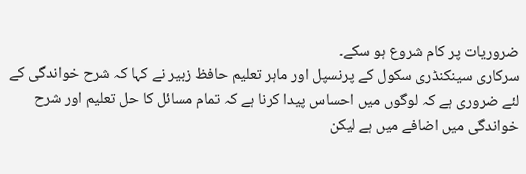ضروریات پر کام شروع ہو سکے۔
سرکاری سینکنڈری سکول کے پرنسپل اور ماہر تعلیم حافظ زبیر نے کہا کہ شرح خواندگی کے لئے ضروری ہے کہ لوگوں میں احساس پیدا کرنا ہے کہ تمام مسائل کا حل تعلیم اور شرح خواندگی میں اضافے میں ہے لیکن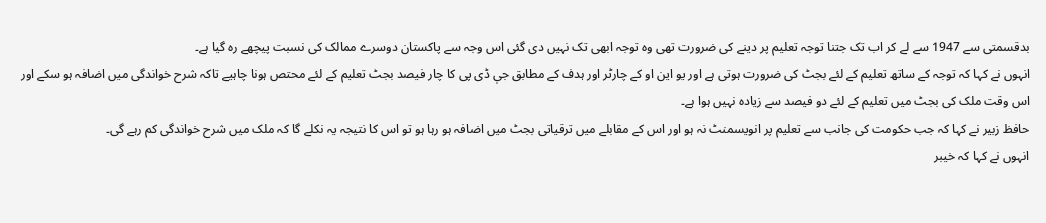بدقسمتی سے 1947 سے لے کر اب تک جتنا توجہ تعلیم پر دینے کی ضرورت تھی وہ توجہ ابھی تک نہیں دی گئی اس وجہ سے پاکستان دوسرے ممالک کی نسبت پیچھے رہ گیا ہے۔
انہوں نے کہا کہ توجہ کے ساتھ تعلیم کے لئے بجٹ کی ضرورت ہوتی ہے اور یو این او کے چارٹر اور ہدف کے مطابق جیٖ ڈی پی کا چار فیصد بجٹ تعلیم کے لئے محتص ہونا چاہیے تاکہ شرح خواندگی میں اضافہ ہو سکے اور اس وقت ملک کی بجٹ میں تعلیم کے لئے دو فیصد سے زیادہ نہیں ہوا ہے۔
حافظ زبیر نے کہا کہ جب حکومت کی جانب سے تعلیم پر انویسمنٹ نہ ہو اور اس کے مقابلے میں ترقیاتی بجٹ میں اضافہ ہو رہا ہو تو اس کا نتیجہ یہ نکلے گا کہ ملک میں شرح خواندگی کم رہے گی۔
انہوں نے کہا کہ خیبر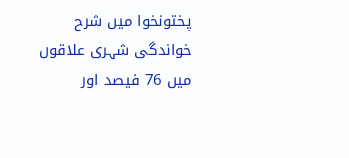پختونخوا میں شرح خواندگی شہری علاقوں میں 76 فیصد اور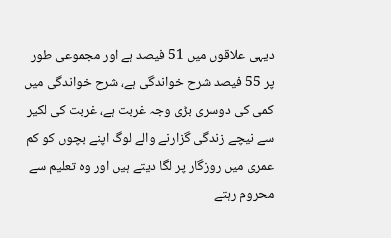دیہی علاقوں میں 51 فیصد ہے اور مجموعی طور پر 55 فیصد شرح خواندگی ہے، شرح خواندگی میں کمی کی دوسری بڑی وجہ غربت ہے، غربت کی لکیر سے نیچے زندگی گزارنے والے لوگ اپنے بچوں کو کم عمری میں روزگار پر لگا دیتے ہیں اور وہ تعلیم سے محروم رہتے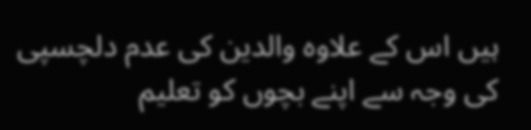ہیں اس کے علاوہ والدین کی عدم دلچسپی کی وجہ سے اپنے بچوں کو تعلیم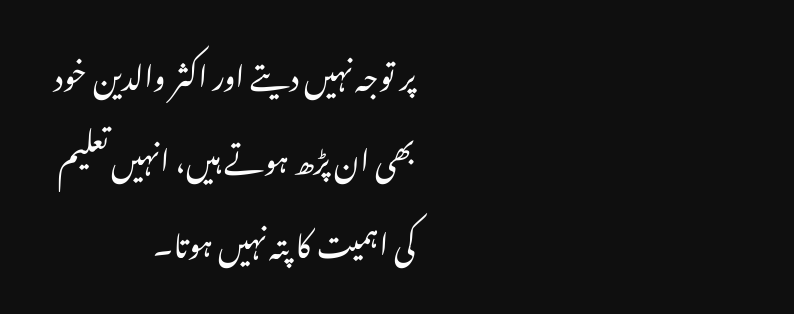پر توجہ نہیں دیتے اور اکثر والدین خود بھی ان پڑھ ہوتے ہیں، انہیں تعلیم کی اہمیت کا پتہ نہیں ہوتا۔